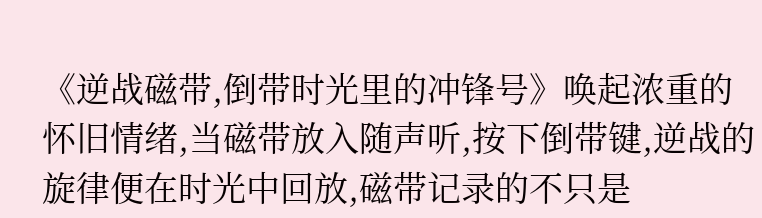《逆战磁带,倒带时光里的冲锋号》唤起浓重的怀旧情绪,当磁带放入随声听,按下倒带键,逆战的旋律便在时光中回放,磁带记录的不只是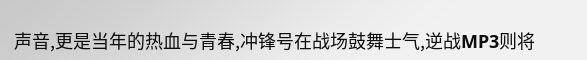声音,更是当年的热血与青春,冲锋号在战场鼓舞士气,逆战MP3则将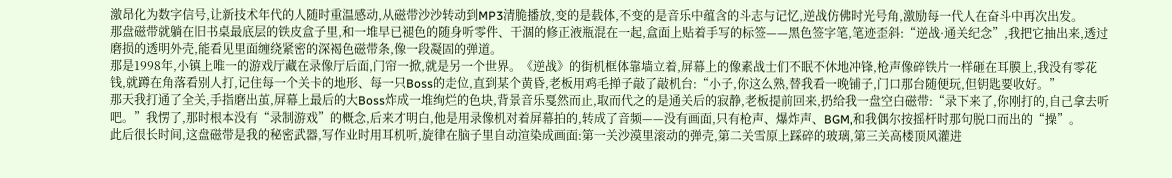激昂化为数字信号,让新技术年代的人随时重温感动,从磁带沙沙转动到MP3清脆播放,变的是载体,不变的是音乐中蕴含的斗志与记忆,逆战仿佛时光号角,激励每一代人在奋斗中再次出发。
那盘磁带就躺在旧书桌最底层的铁皮盒子里,和一堆早已褪色的随身听零件、干涸的修正液瓶混在一起,盒面上贴着手写的标签——黑色签字笔,笔迹歪斜:“逆战·通关纪念”,我把它抽出来,透过磨损的透明外壳,能看见里面缠绕紧密的深褐色磁带条,像一段凝固的弹道。
那是1998年,小镇上唯一的游戏厅藏在录像厅后面,门帘一掀,就是另一个世界。《逆战》的街机框体靠墙立着,屏幕上的像素战士们不眠不休地冲锋,枪声像碎铁片一样砸在耳膜上,我没有零花钱,就蹲在角落看别人打,记住每一个关卡的地形、每一只Boss的走位,直到某个黄昏,老板用鸡毛掸子敲了敲机台:“小子,你这么熟,替我看一晚铺子,门口那台随便玩,但钥匙要收好。”
那天我打通了全关,手指磨出茧,屏幕上最后的大Boss炸成一堆绚烂的色块,背景音乐戛然而止,取而代之的是通关后的寂静,老板提前回来,扔给我一盘空白磁带:“录下来了,你刚打的,自己拿去听吧。”我愣了,那时根本没有“录制游戏”的概念,后来才明白,他是用录像机对着屏幕拍的,转成了音频——没有画面,只有枪声、爆炸声、BGM,和我偶尔按摇杆时那句脱口而出的“操”。
此后很长时间,这盘磁带是我的秘密武器,写作业时用耳机听,旋律在脑子里自动渲染成画面:第一关沙漠里滚动的弹壳,第二关雪原上踩碎的玻璃,第三关高楼顶风灌进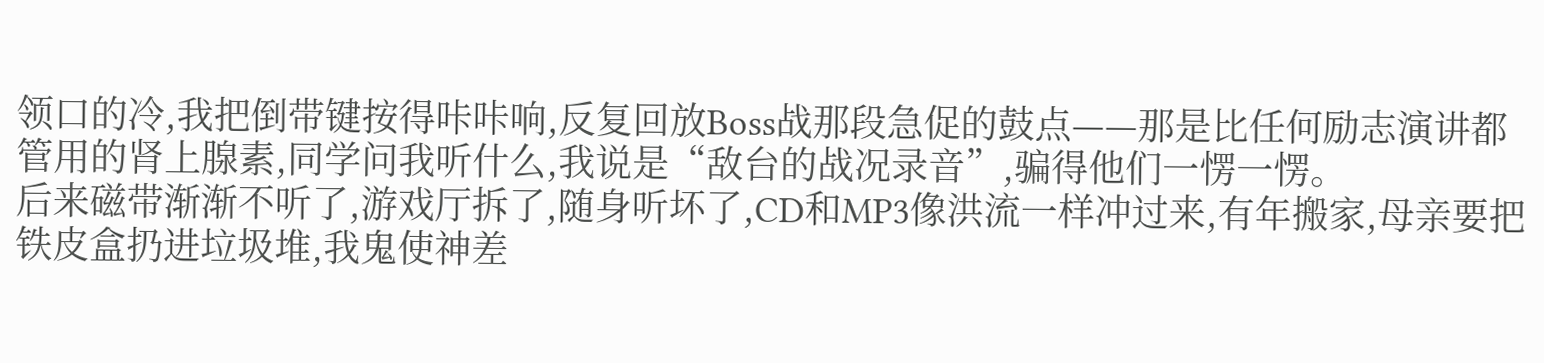领口的冷,我把倒带键按得咔咔响,反复回放Boss战那段急促的鼓点——那是比任何励志演讲都管用的肾上腺素,同学问我听什么,我说是“敌台的战况录音”,骗得他们一愣一愣。
后来磁带渐渐不听了,游戏厅拆了,随身听坏了,CD和MP3像洪流一样冲过来,有年搬家,母亲要把铁皮盒扔进垃圾堆,我鬼使神差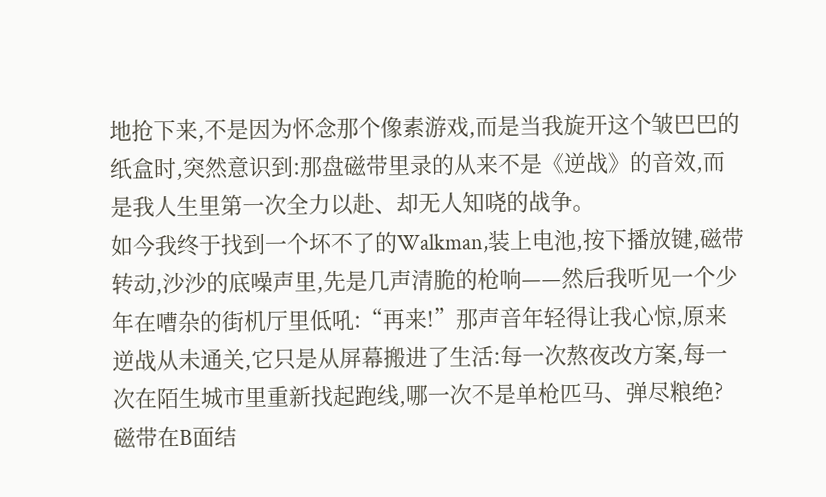地抢下来,不是因为怀念那个像素游戏,而是当我旋开这个皱巴巴的纸盒时,突然意识到:那盘磁带里录的从来不是《逆战》的音效,而是我人生里第一次全力以赴、却无人知哓的战争。
如今我终于找到一个坏不了的Walkman,装上电池,按下播放键,磁带转动,沙沙的底噪声里,先是几声清脆的枪响——然后我听见一个少年在嘈杂的街机厅里低吼:“再来!”那声音年轻得让我心惊,原来逆战从未通关,它只是从屏幕搬进了生活:每一次熬夜改方案,每一次在陌生城市里重新找起跑线,哪一次不是单枪匹马、弹尽粮绝?
磁带在B面结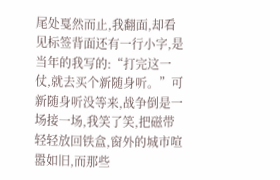尾处戛然而止,我翻面,却看见标签背面还有一行小字,是当年的我写的:“打完这一仗,就去买个新随身听。”可新随身听没等来,战争倒是一场接一场,我笑了笑,把磁带轻轻放回铁盒,窗外的城市喧嚣如旧,而那些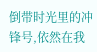倒带时光里的冲锋号,依然在我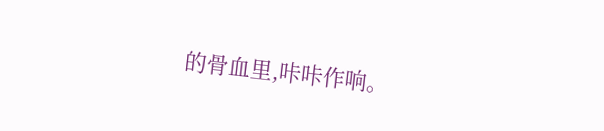的骨血里,咔咔作响。